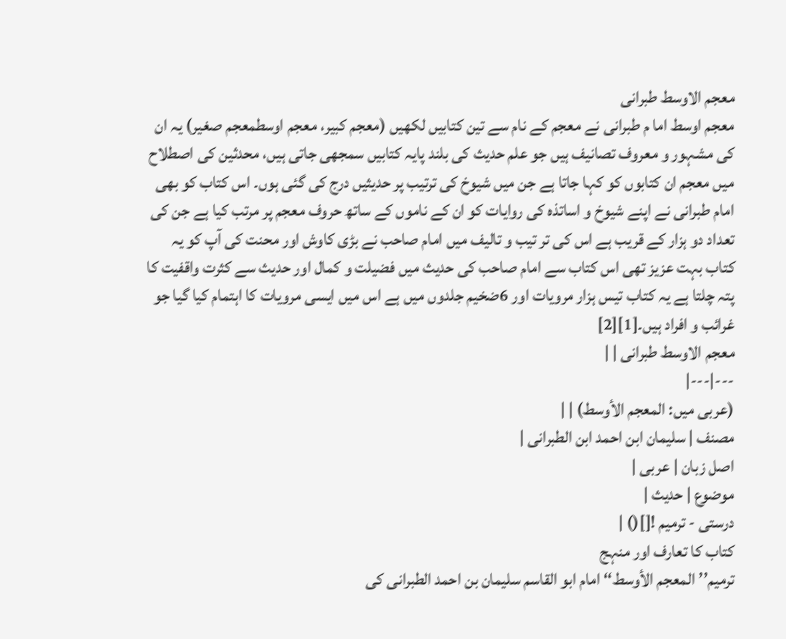معجم الاوسط طبرانی
معجم اوسط اما م طبرانی نے معجم کے نام سے تین کتابیں لکھیں (معجم کبیر، معجم اوسطمعجم صغیر) یہ ان کی مشہور و معروف تصانیف ہیں جو علم حدیث کی بلند پایہ کتابیں سمجھی جاتی ہیں، محدثین کی اصطلاح میں معجم ان کتابوں کو کہا جاتا ہے جن میں شیوخ کی ترتیب پر حدیثیں درج کی گئی ہوں۔ اس کتاب کو بھی امام طبرانی نے اپنے شیوخ و اساتذہ کی روایات کو ان کے ناموں کے ساتھ حروف معجم پر مرتب کیا ہے جن کی تعداد دو ہزار کے قریب ہے اس کی تر تیب و تالیف میں امام صاحب نے بڑی کاوش اور محنت کی آپ کو یہ کتاب بہت عزیز تھی اس کتاب سے امام صاحب کی حدیث میں فضیلت و کمال اور حدیث سے کثرت واقفیت کا پتہ چلتا ہے یہ کتاب تیس ہزار مرویات اور 6ضخیم جلدوں میں ہے اس میں ایسی مرویات کا اہتمام کیا گیا جو غرائب و افراد ہیں۔[1][2]
معجم الاوسط طبرانی | |
---|---|
(عربی میں: المعجم الأوسط) | |
مصنف | سلیمان ابن احمد ابن الطبرانی |
اصل زبان | عربی |
موضوع | حدیث |
درستی - ترمیم ![]() |
کتاب کا تعارف اور منہج
ترمیم’’المعجم الأوسط‘‘ امام ابو القاسم سلیمان بن احمد الطبرانی کی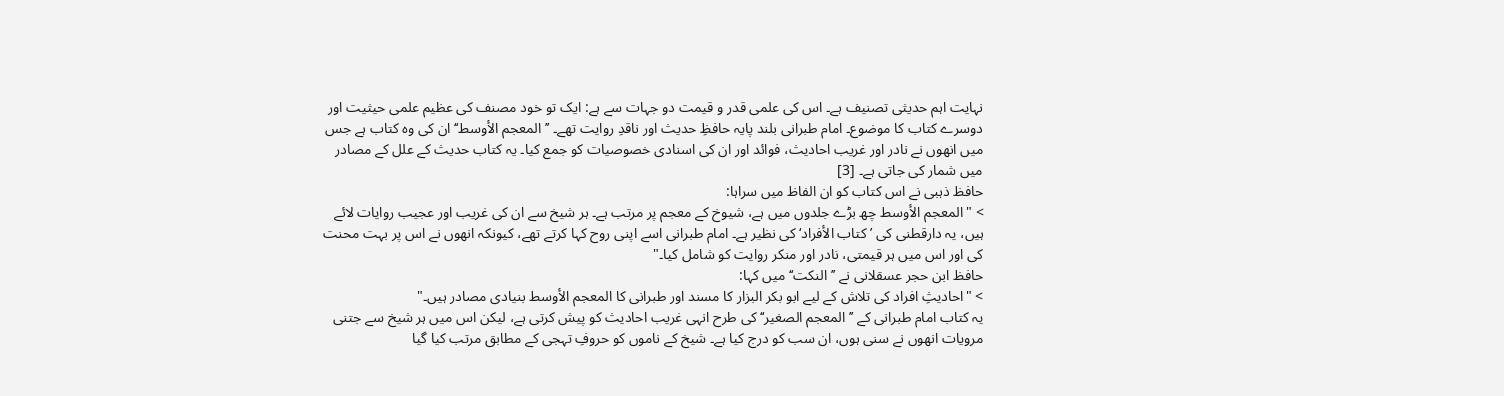نہایت اہم حدیثی تصنیف ہے۔ اس کی علمی قدر و قیمت دو جہات سے ہے: ایک تو خود مصنف کی عظیم علمی حیثیت اور دوسرے کتاب کا موضوع۔ امام طبرانی بلند پایہ حافظِ حدیث اور ناقدِ روایت تھے۔ ’’المعجم الأوسط‘‘ ان کی وہ کتاب ہے جس میں انھوں نے نادر اور غریب احادیث، فوائد اور ان کی اسنادی خصوصیات کو جمع کیا۔ یہ کتاب حدیث کے علل کے مصادر میں شمار کی جاتی ہے۔ [3]
حافظ ذہبی نے اس کتاب کو ان الفاظ میں سراہا:
> "المعجم الأوسط چھ بڑے جلدوں میں ہے، شیوخ کے معجم پر مرتب ہے۔ ہر شیخ سے ان کی غریب اور عجیب روایات لائے ہیں، یہ دارقطنی کی ’کتاب الأفراد‘ کی نظیر ہے۔ امام طبرانی اسے اپنی روح کہا کرتے تھے، کیونکہ انھوں نے اس پر بہت محنت کی اور اس میں ہر قیمتی، نادر اور منکر روایت کو شامل کیا۔"
حافظ ابن حجر عسقلانی نے ’’النكت‘‘ میں کہا:
> "احادیثِ افراد کی تلاش کے لیے ابو بکر البزار کا مسند اور طبرانی کا المعجم الأوسط بنیادی مصادر ہیں۔"
یہ کتاب امام طبرانی کے ’’المعجم الصغیر‘‘ کی طرح انہی غریب احادیث کو پیش کرتی ہے، لیکن اس میں ہر شیخ سے جتنی مرویات انھوں نے سنی ہوں، ان سب کو درج کیا ہے۔ شیخ کے ناموں کو حروفِ تہجی کے مطابق مرتب کیا گیا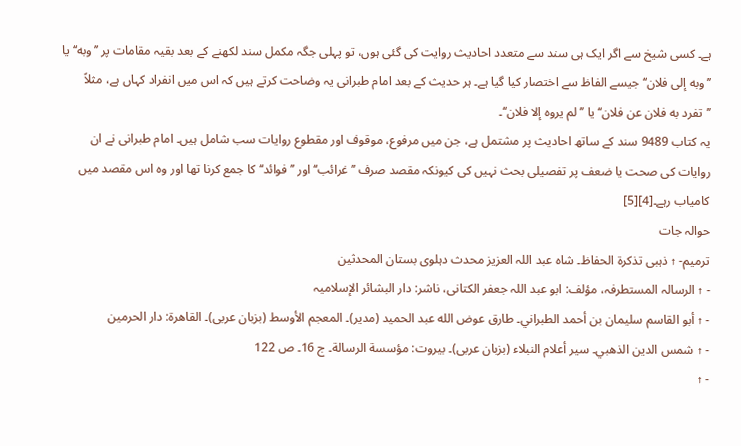ہے۔ کسی شیخ سے اگر ایک ہی سند سے متعدد احادیث روایت کی گئی ہوں، تو پہلی جگہ مکمل سند لکھنے کے بعد بقیہ مقامات پر ’’وبه‘‘ یا ’’وبه إلى فلان‘‘ جیسے الفاظ سے اختصار کیا گیا ہے۔ ہر حدیث کے بعد امام طبرانی یہ وضاحت کرتے ہیں کہ اس میں انفراد کہاں ہے، مثلاً ’’تفرد به فلان عن فلان‘‘ یا ’’لم يروه إلا فلان‘‘۔
یہ کتاب 9489 سند کے ساتھ احادیث پر مشتمل ہے، جن میں مرفوع، موقوف اور مقطوع روایات سب شامل ہیں۔ امام طبرانی نے ان روایات کی صحت یا ضعف پر تفصیلی بحث نہیں کی کیونکہ مقصد صرف ’’غرائب‘‘ اور ’’فوائد‘‘ کا جمع کرنا تھا اور وہ اس مقصد میں کامیاب رہے۔[4][5]
حوالہ جات
ترمیم- ↑ ذہبی تذکرۃ الحفاظ۔ شاہ عبد اللہ العزیز محدث دہلوی بستان المحدثین
- ↑ الرسالہ المستطرفہ، مؤلف: ابو عبد اللہ جعفر الكتانی، ناشر: دار البشائر الإسلامیہ
- ↑ أبو القاسم سليمان بن أحمد الطبراني۔ طارق عوض الله عبد الحميد (مدیر)۔ المعجم الأوسط (بزبان عربی)۔ القاهرة: دار الحرمين
- ↑ شمس الدين الذهبي۔ سير أعلام النبلاء (بزبان عربی)۔ بيروت: مؤسسة الرسالة۔ ج 16۔ ص 122
- ↑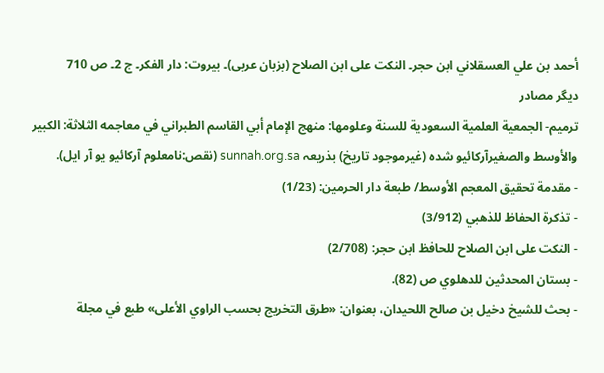أحمد بن علي العسقلاني ابن حجر۔ النكت على ابن الصلاح (بزبان عربی)۔ بيروت: دار الفكر۔ ج 2۔ ص 710
دیگر مصادر
ترمیم- الجمعية العلمية السعودية للسنة وعلومها: منهج الإمام أبي القاسم الطبراني في معاجمه الثلاثة: الكبير والأوسط والصغيرآرکائیو شدہ (غیرموجود تاریخ) بذریعہ sunnah.org.sa (نقص:نامعلوم آرکائیو یو آر ایل).
- مقدمة تحقيق المعجم الأوسط/ طبعة دار الحرمين: (1/23)
- تذكرة الحفاظ للذهبي (3/912)
- النكت على ابن الصلاح للحافظ ابن حجر: (2/708)
- بستان المحدثين للدهلوي ص (82).
- بحث للشيخ دخيل بن صالح اللحيدان، بعنوان: «طرق التخريج بحسب الراوي الأعلى» طبع في مجلة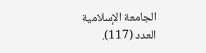الجامعة الإسلامية العدد (117).